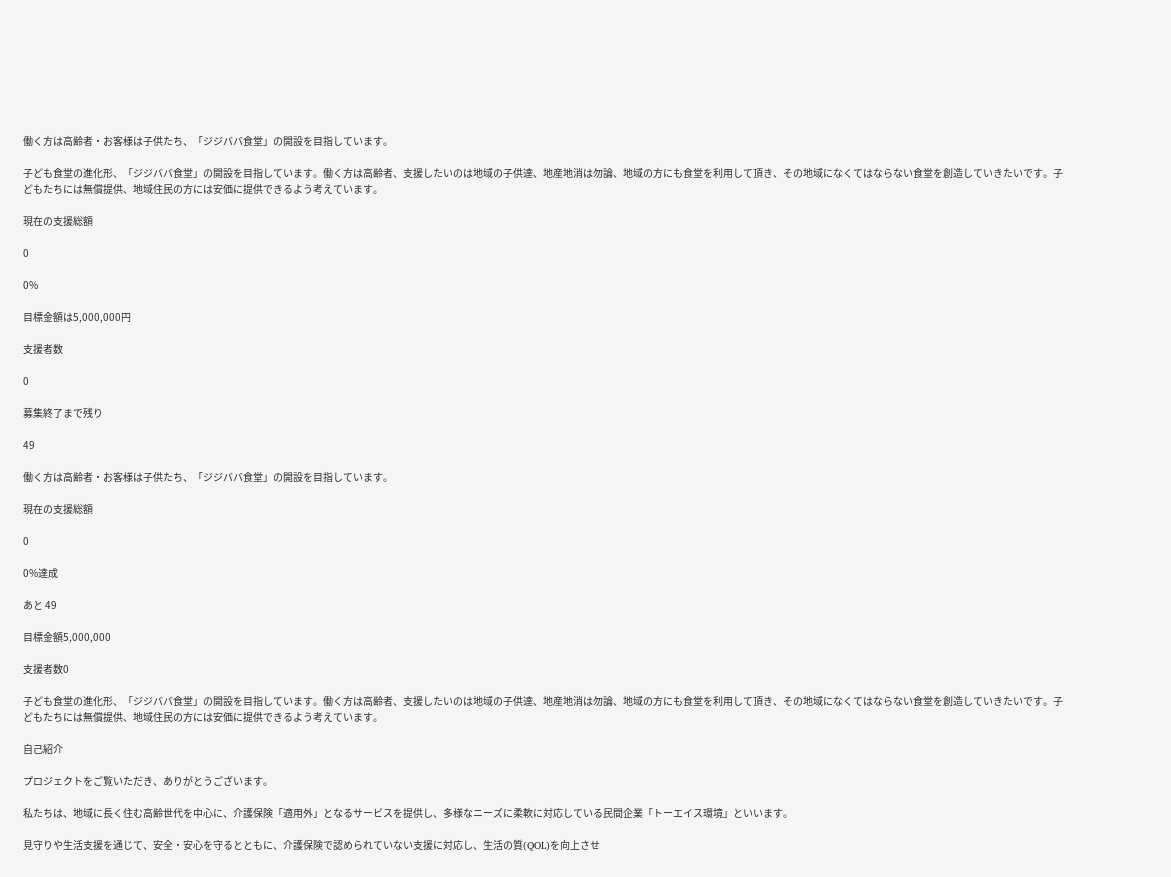働く方は高齢者・お客様は子供たち、「ジジババ食堂」の開設を目指しています。

子ども食堂の進化形、「ジジババ食堂」の開設を目指しています。働く方は高齢者、支援したいのは地域の子供達、地産地消は勿論、地域の方にも食堂を利用して頂き、その地域になくてはならない食堂を創造していきたいです。子どもたちには無償提供、地域住民の方には安価に提供できるよう考えています。

現在の支援総額

0

0%

目標金額は5,000,000円

支援者数

0

募集終了まで残り

49

働く方は高齢者・お客様は子供たち、「ジジババ食堂」の開設を目指しています。

現在の支援総額

0

0%達成

あと 49

目標金額5,000,000

支援者数0

子ども食堂の進化形、「ジジババ食堂」の開設を目指しています。働く方は高齢者、支援したいのは地域の子供達、地産地消は勿論、地域の方にも食堂を利用して頂き、その地域になくてはならない食堂を創造していきたいです。子どもたちには無償提供、地域住民の方には安価に提供できるよう考えています。

自己紹介

プロジェクトをご覧いただき、ありがとうございます。

私たちは、地域に長く住む高齢世代を中心に、介護保険「適用外」となるサービスを提供し、多様なニーズに柔軟に対応している民間企業「トーエイス環境」といいます。

見守りや生活支援を通じて、安全・安心を守るとともに、介護保険で認められていない支援に対応し、生活の質(QOL)を向上させ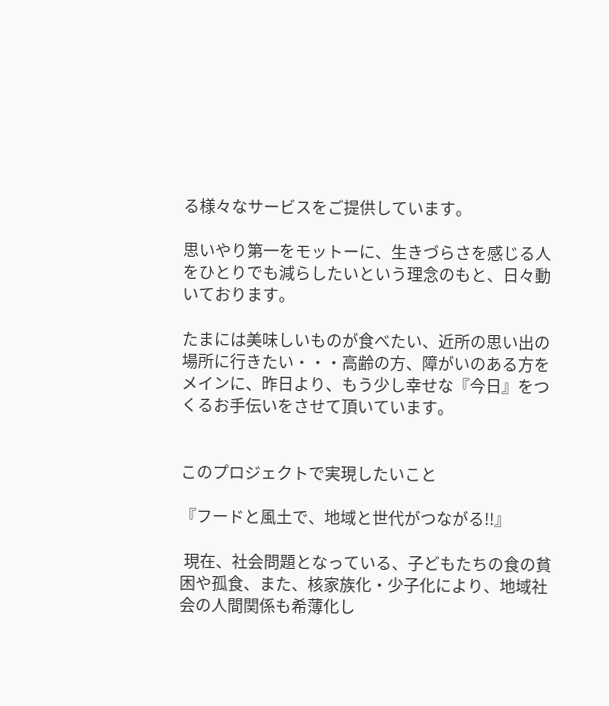る様々なサービスをご提供しています。

思いやり第一をモットーに、生きづらさを感じる人をひとりでも減らしたいという理念のもと、日々動いております。

たまには美味しいものが食べたい、近所の思い出の場所に行きたい・・・高齢の方、障がいのある方をメインに、昨日より、もう少し幸せな『今日』をつくるお手伝いをさせて頂いています。


このプロジェクトで実現したいこと

『フードと風土で、地域と世代がつながる!!』

 現在、社会問題となっている、子どもたちの食の貧困や孤食、また、核家族化・少子化により、地域社会の人間関係も希薄化し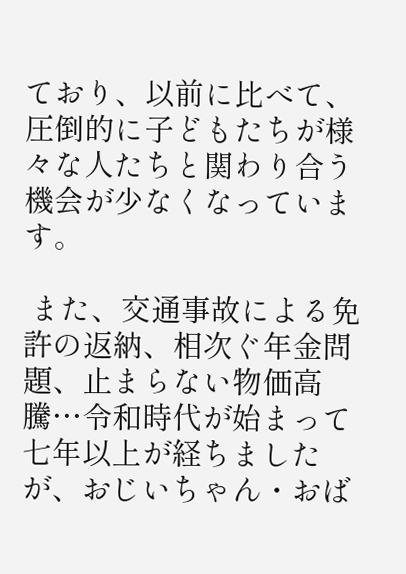ており、以前に比べて、圧倒的に子どもたちが様々な人たちと関わり合う機会が少なくなっています。

 また、交通事故による免許の返納、相次ぐ年金問題、止まらない物価高騰…令和時代が始まって七年以上が経ちましたが、おじいちゃん・おば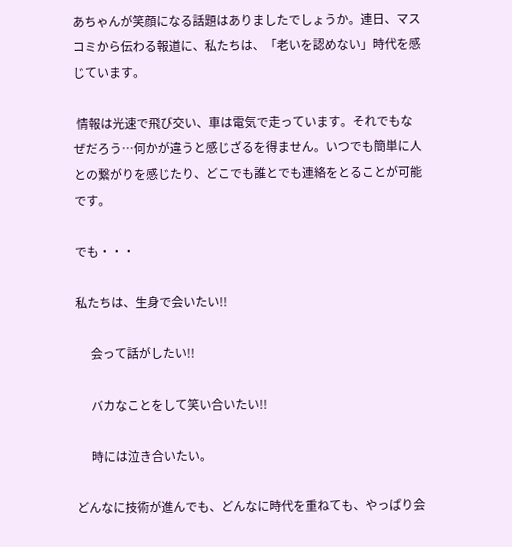あちゃんが笑顔になる話題はありましたでしょうか。連日、マスコミから伝わる報道に、私たちは、「老いを認めない」時代を感じています。

 情報は光速で飛び交い、車は電気で走っています。それでもなぜだろう…何かが違うと感じざるを得ません。いつでも簡単に人との繋がりを感じたり、どこでも誰とでも連絡をとることが可能です。

でも・・・

私たちは、生身で会いたい!!

     会って話がしたい!!

     バカなことをして笑い合いたい!!

     時には泣き合いたい。

どんなに技術が進んでも、どんなに時代を重ねても、やっぱり会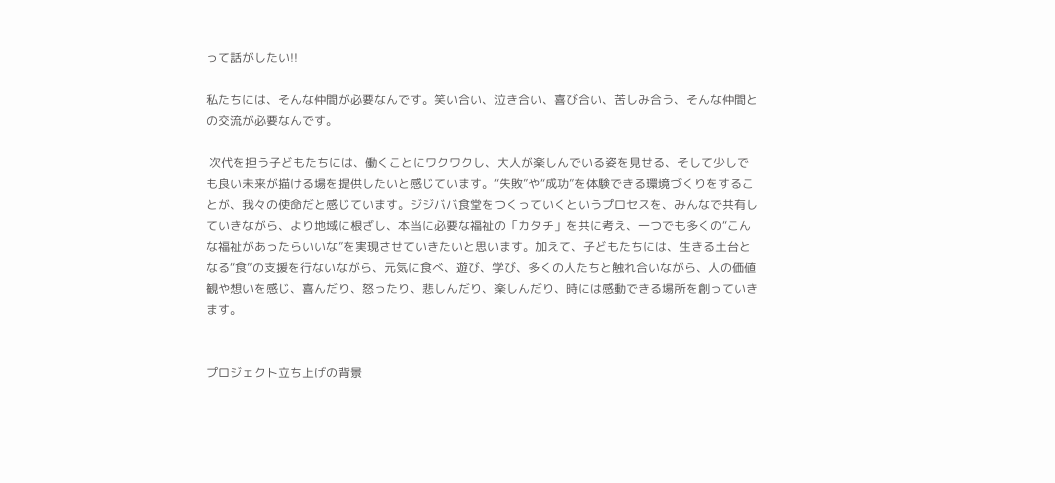って話がしたい!!

私たちには、そんな仲間が必要なんです。笑い合い、泣き合い、喜び合い、苦しみ合う、そんな仲間との交流が必要なんです。

 次代を担う子どもたちには、働くことにワクワクし、大人が楽しんでいる姿を見せる、そして少しでも良い未来が描ける場を提供したいと感じています。“失敗”や“成功”を体験できる環境づくりをすることが、我々の使命だと感じています。ジジババ食堂をつくっていくというプロセスを、みんなで共有していきながら、より地域に根ざし、本当に必要な福祉の「カタチ」を共に考え、一つでも多くの“こんな福祉があったらいいな”を実現させていきたいと思います。加えて、子どもたちには、生きる土台となる“食”の支援を行ないながら、元気に食べ、遊び、学び、多くの人たちと触れ合いながら、人の価値観や想いを感じ、喜んだり、怒ったり、悲しんだり、楽しんだり、時には感動できる場所を創っていきます。


プロジェクト立ち上げの背景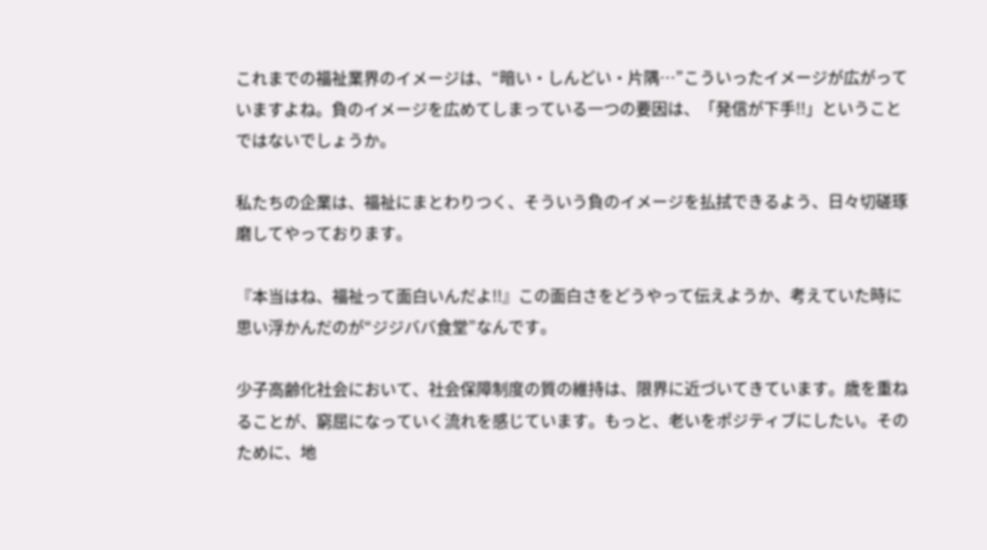これまでの福祉業界のイメージは、“暗い・しんどい・片隅…”こういったイメージが広がっていますよね。負のイメージを広めてしまっている一つの要因は、「発信が下手!!」ということではないでしょうか。

私たちの企業は、福祉にまとわりつく、そういう負のイメージを払拭できるよう、日々切磋琢磨してやっております。

『本当はね、福祉って面白いんだよ!!』この面白さをどうやって伝えようか、考えていた時に思い浮かんだのが“ジジババ食堂”なんです。

少子高齢化社会において、社会保障制度の質の維持は、限界に近づいてきています。歳を重ねることが、窮屈になっていく流れを感じています。もっと、老いをポジティブにしたい。そのために、地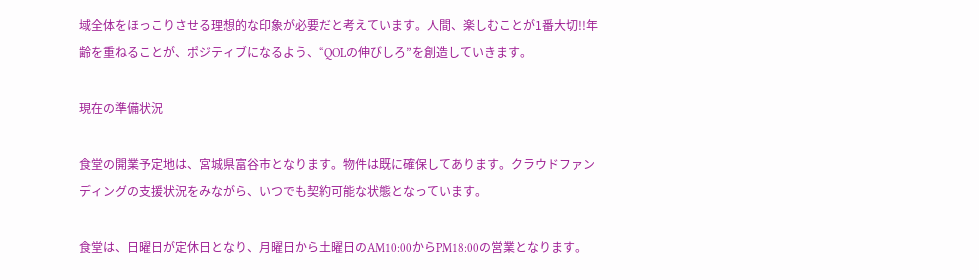域全体をほっこりさせる理想的な印象が必要だと考えています。人間、楽しむことが1番大切!!年齢を重ねることが、ポジティブになるよう、“QOLの伸びしろ”を創造していきます。

現在の準備状況

食堂の開業予定地は、宮城県富谷市となります。物件は既に確保してあります。クラウドファンディングの支援状況をみながら、いつでも契約可能な状態となっています。

食堂は、日曜日が定休日となり、月曜日から土曜日のAM10:00からPM18:00の営業となります。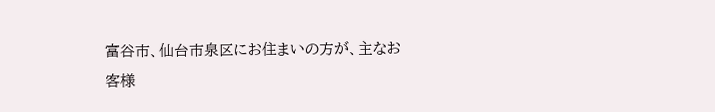富谷市、仙台市泉区にお住まいの方が、主なお客様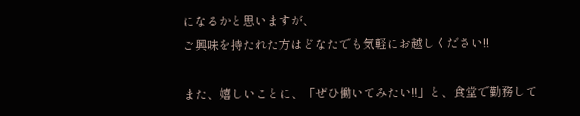になるかと思いますが、
ご興味を持たれた方はどなたでも気軽にお越しください!!

また、嬉しいことに、「ぜひ働いてみたい!!」と、食堂で勤務して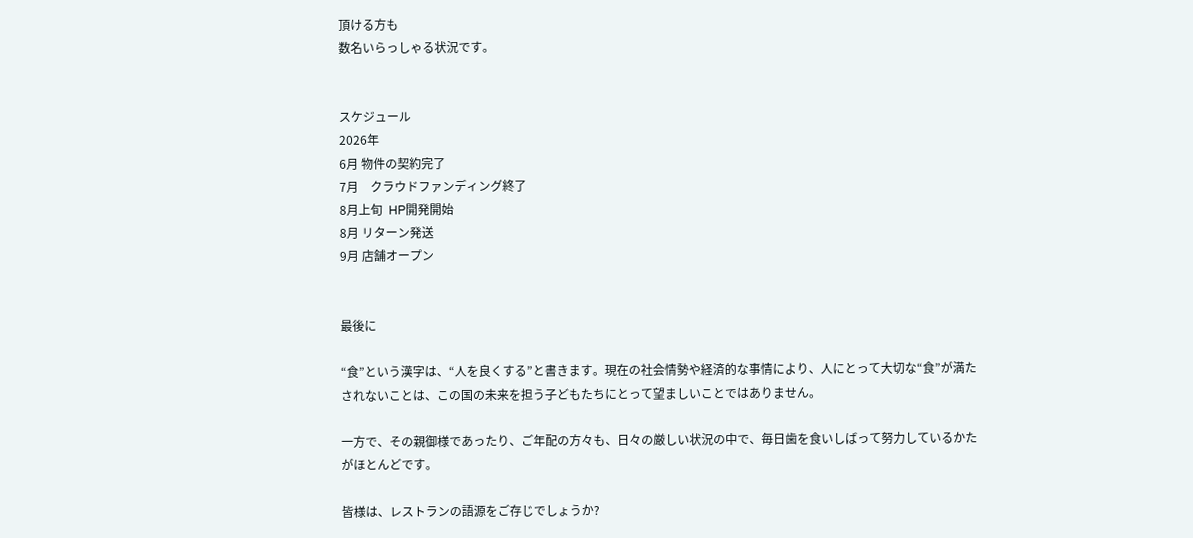頂ける方も
数名いらっしゃる状況です。


スケジュール
2026年
6月 物件の契約完了
7月    クラウドファンディング終了
8月上旬  HP開発開始
8月 リターン発送
9月 店舗オープン


最後に

“食”という漢字は、“人を良くする”と書きます。現在の社会情勢や経済的な事情により、人にとって大切な“食”が満たされないことは、この国の未来を担う子どもたちにとって望ましいことではありません。

一方で、その親御様であったり、ご年配の方々も、日々の厳しい状況の中で、毎日歯を食いしばって努力しているかたがほとんどです。

皆様は、レストランの語源をご存じでしょうか?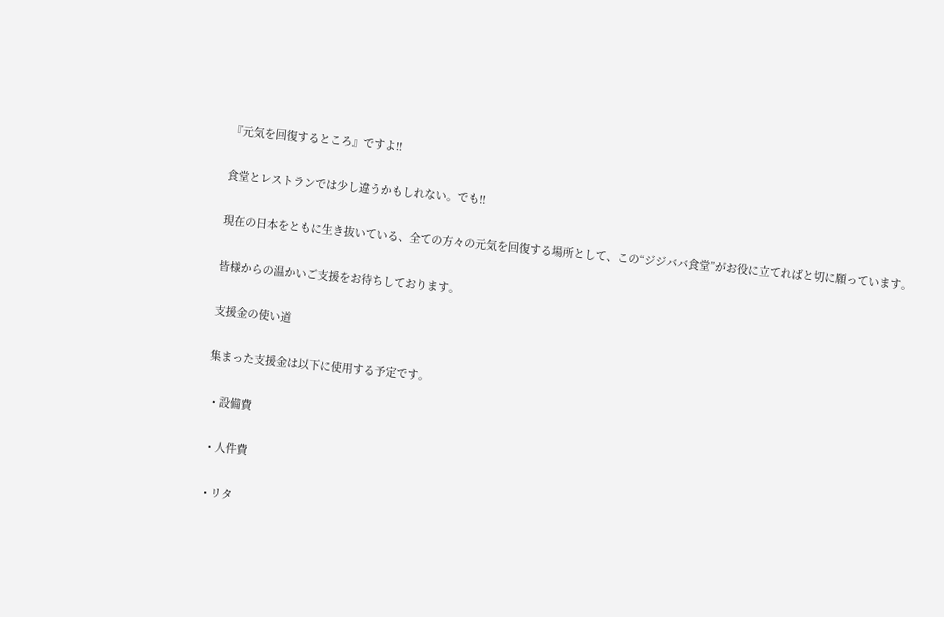『元気を回復するところ』ですよ!!

食堂とレストランでは少し違うかもしれない。でも!!

現在の日本をともに生き抜いている、全ての方々の元気を回復する場所として、この“ジジババ食堂”がお役に立てればと切に願っています。

皆様からの温かいご支援をお待ちしております。

支援金の使い道

集まった支援金は以下に使用する予定です。

  • 設備費

  • 人件費

  • リタ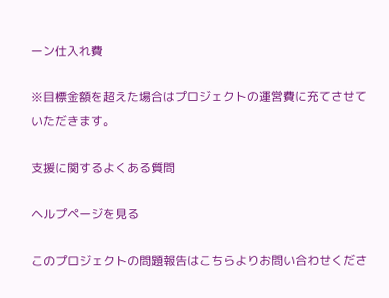ーン仕入れ費

※目標金額を超えた場合はプロジェクトの運営費に充てさせていただきます。

支援に関するよくある質問

ヘルプページを見る

このプロジェクトの問題報告はこちらよりお問い合わせくださ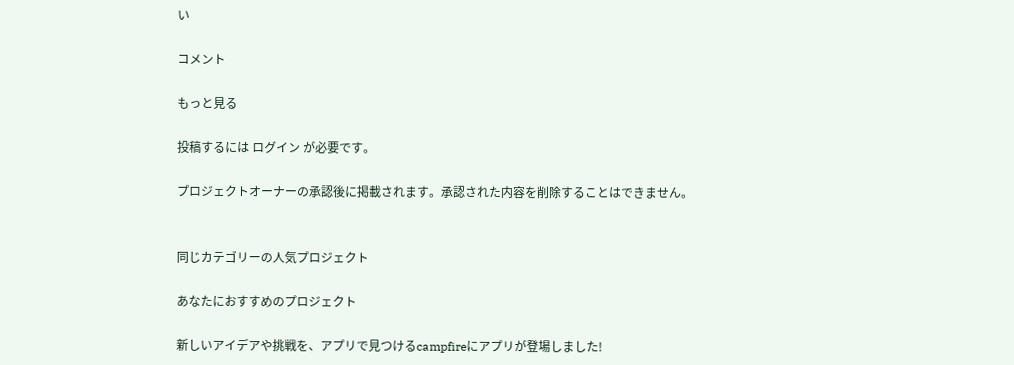い

コメント

もっと見る

投稿するには ログイン が必要です。

プロジェクトオーナーの承認後に掲載されます。承認された内容を削除することはできません。


同じカテゴリーの人気プロジェクト

あなたにおすすめのプロジェクト

新しいアイデアや挑戦を、アプリで見つけるcampfireにアプリが登場しました!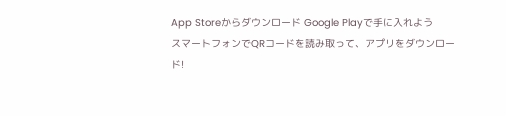App Storeからダウンロード Google Playで手に入れよう
スマートフォンでQRコードを読み取って、アプリをダウンロード!